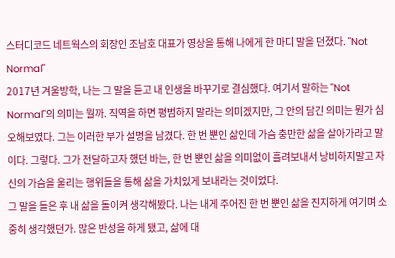스터디코드 네트웍스의 회장인 조남호 대표가 영상을 통해 나에게 한 마디 말을 던졌다. "Not Normal"
2017년 겨울방학, 나는 그 말을 듣고 내 인생을 바꾸기로 결심했다. 여기서 말하는 "Not Normal"의 의미는 뭘까. 직역을 하면 평범하지 말라는 의미겠지만, 그 안의 담긴 의미는 뭔가 심오해보였다. 그는 이러한 부가 설명을 남겼다. 한 번 뿐인 삶인데 가슴 충만한 삶을 살아가라고 말이다. 그렇다. 그가 전달하고자 했던 바는, 한 번 뿐인 삶을 의미없이 흘려보내서 낭비하지말고 자신의 가슴을 울리는 행위들을 통해 삶을 가치있게 보내라는 것이었다.
그 말을 들은 후 내 삶을 돌이켜 생각해봤다. 나는 내게 주어진 한 번 뿐인 삶을 진지하게 여기며 소중히 생각했던가. 많은 반성을 하게 됐고, 삶에 대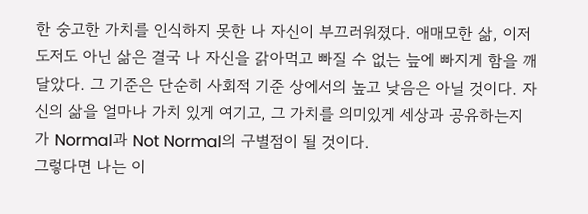한 숭고한 가치를 인식하지 못한 나 자신이 부끄러워졌다. 애매모한 삶, 이저도저도 아닌 삶은 결국 나 자신을 갉아먹고 빠질 수 없는 늪에 빠지게 함을 깨달았다. 그 기준은 단순히 사회적 기준 상에서의 높고 낮음은 아닐 것이다. 자신의 삶을 얼마나 가치 있게 여기고, 그 가치를 의미있게 세상과 공유하는지가 Normal과 Not Normal의 구별점이 될 것이다.
그렇다면 나는 이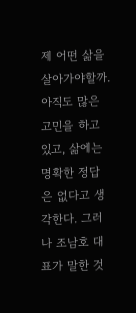제 어떤 삶을 살아가야할까. 아직도 많은 고민을 하고 있고, 삶에는 명확한 정답은 없다고 생각한다. 그러나 조남호 대표가 말한 것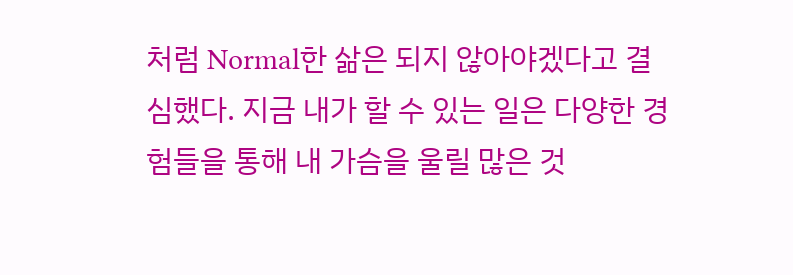처럼 Normal한 삶은 되지 않아야겠다고 결심했다. 지금 내가 할 수 있는 일은 다양한 경험들을 통해 내 가슴을 울릴 많은 것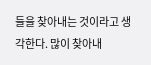들을 찾아내는 것이라고 생각한다. 많이 찾아내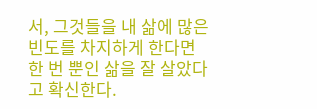서, 그것들을 내 삶에 많은 빈도를 차지하게 한다면 한 번 뿐인 삶을 잘 살았다고 확신한다.